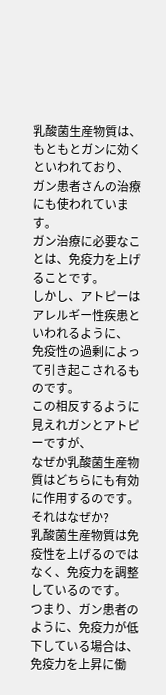乳酸菌生産物質は、もともとガンに効くといわれており、
ガン患者さんの治療にも使われています。
ガン治療に必要なことは、免疫力を上げることです。
しかし、アトピーはアレルギー性疾患といわれるように、
免疫性の過剰によって引き起こされるものです。
この相反するように見えれガンとアトピーですが、
なぜか乳酸菌生産物質はどちらにも有効に作用するのです。
それはなぜか?
乳酸菌生産物質は免疫性を上げるのではなく、免疫力を調整しているのです。
つまり、ガン患者のように、免疫力が低下している場合は、免疫力を上昇に働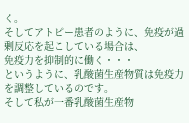く。
そしてアトピー患者のように、免疫が過剰反応を起こしている場合は、
免疫力を抑制的に働く・・・
というように、乳酸菌生産物質は免疫力を調整しているのです。
そして私が一番乳酸菌生産物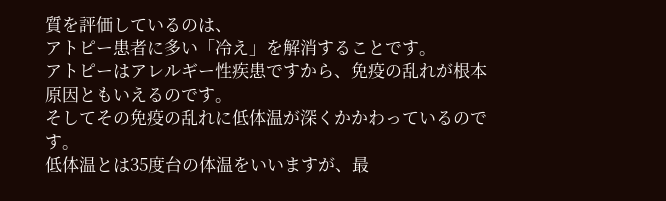質を評価しているのは、
アトピー患者に多い「冷え」を解消することです。
アトピーはアレルギー性疾患ですから、免疫の乱れが根本原因ともいえるのです。
そしてその免疫の乱れに低体温が深くかかわっているのです。
低体温とは35度台の体温をいいますが、最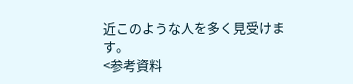近このような人を多く見受けます。
<参考資料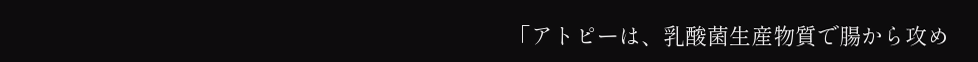「アトピーは、乳酸菌生産物質で腸から攻め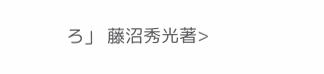ろ」 藤沼秀光著>